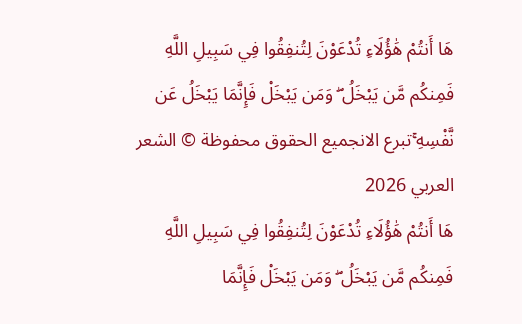هَا أَنتُمْ هَٰؤُلَاءِ تُدْعَوْنَ لِتُنفِقُوا فِي سَبِيلِ اللَّهِ فَمِنكُم مَّن يَبْخَلُ ۖ وَمَن يَبْخَلْ فَإِنَّمَا يَبْخَلُ عَن نَّفْسِهِ ۚتبرع الانجميع الحقوق محفوظة © الشعر العربي 2026
هَا أَنتُمْ هَٰؤُلَاءِ تُدْعَوْنَ لِتُنفِقُوا فِي سَبِيلِ اللَّهِ فَمِنكُم مَّن يَبْخَلُ ۖ وَمَن يَبْخَلْ فَإِنَّمَا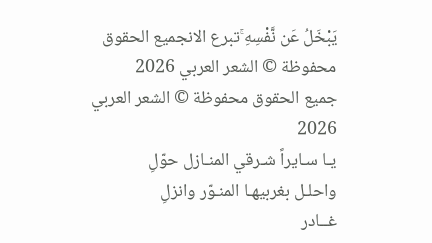يَبْخَلُ عَن نَّفْسِهِ ۚتبرع الانجميع الحقوق محفوظة © الشعر العربي 2026
جميع الحقوق محفوظة © الشعر العربي 2026
يـا سـايراً شـرقي المنـازل حوّلِ
واحلـل بغربيهـا المنـوّر وانزلِ
غــادر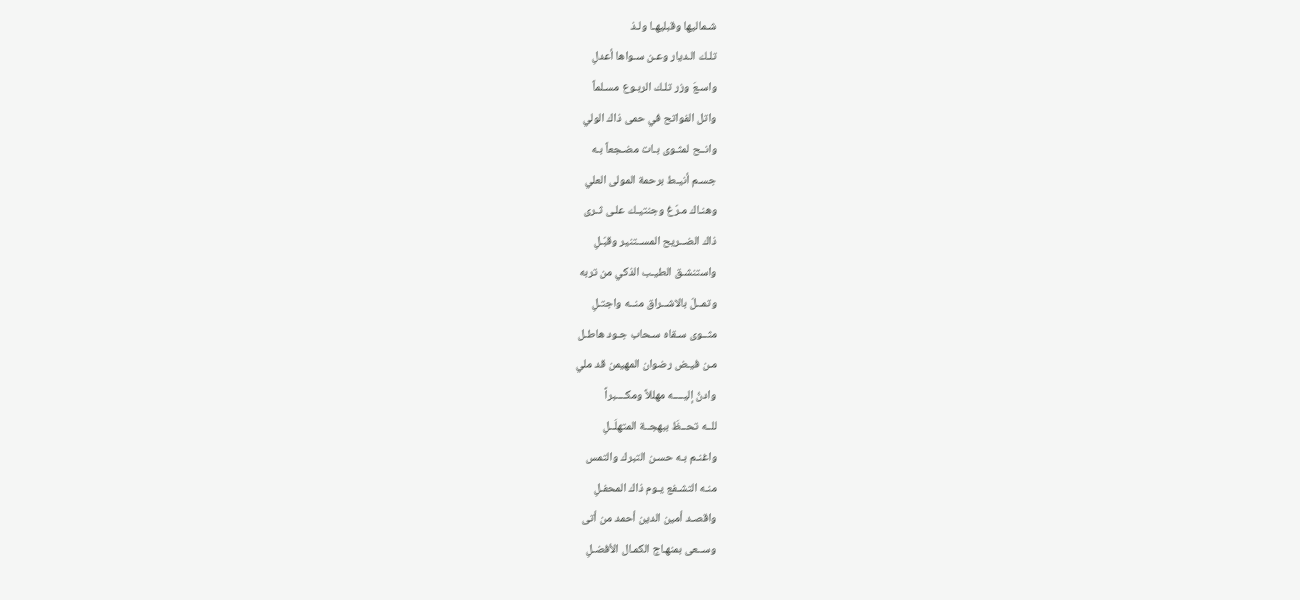شـماليها وقبليهـا ولـذ
تلـك الـديار وعـن سـواها أعدلِ
واسـعَ وزر تلـك الربـوع مسـلماً
واتل الفواتح في حمى ذاك الولي
وانــح لمثـوى بـات مضـجعاً بـه
جسـم أنيـط برحمة المولى العلي
وهنـاك مـرّغ وجنتيـك علـى ثـرى
ذاك الضــريح المســتنير وقبّـلِ
واستنشـق الطيـب الذكي من تربه
وتمــلّ بالاشــراق منــه واجتـلِ
مثــوى سـقاه سـحاب جـود هاطـل
مـن فيـض رضوان المهيمن قد ملي
وادنُ إليــــه مهللاً ومكــــبراً
للــه تحــظَ ببهجــة المتهلَــلِ
واغنـم بـه حسـن التبرك والتمس
منـه التشـفع يـوم ذاك المحفـلِ
واقصـد أمين الدين أحمد من أتى
وســعى بمنهـاج الكمـال الأفضـلِ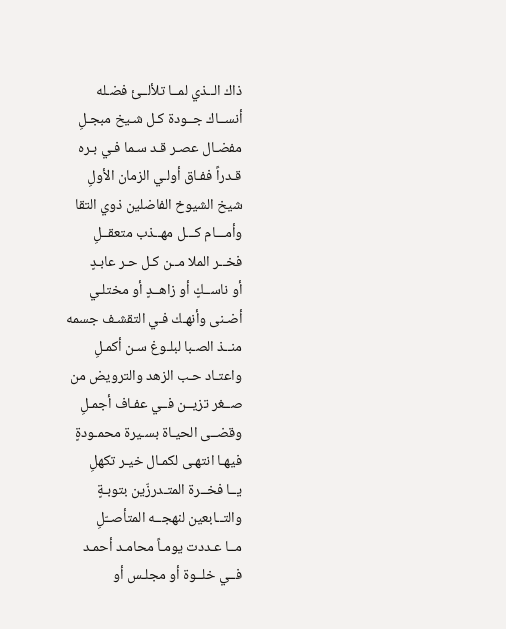ذاك الــذي لمــا تلألــئ فضـله
أنســاك جــودة كـل شـيخ مبجـلِ
مفضـال عصـر قـد سـما فـي بـره
قـدراً ففـاق أولـي الزمان الأولِ
شيخ الشيوخ الفاضلين ذوي التقا
وأمـــام كـــل مهــذب متعقــلِ
فخــر الملا مــن كـل حـر عابـدٍ
أو ناســكٍ أو زاهــدٍ أو مختلـي
أضـنى وأنهـك فـي التقشـف جسمه
منــذ الصـبا لبلـوغ سـن أكمـلِ
واعتـاد حـب الزهد والترويض من
صــغر تزيــن فــي عفـاف أجمـلِ
وقضــى الحيـاة بسـيرة محمـودةٍ
فيهـا انتهـى لكمـال خيـر تكهلِ
يــا فخــرة المتـدرزّين بتوبـةٍ
والتــابعين لنهجــه المتأصــّلِ
مــا عـددت يومـاً محامـد أحمـد
فــي خلــوة أو مجلـس أو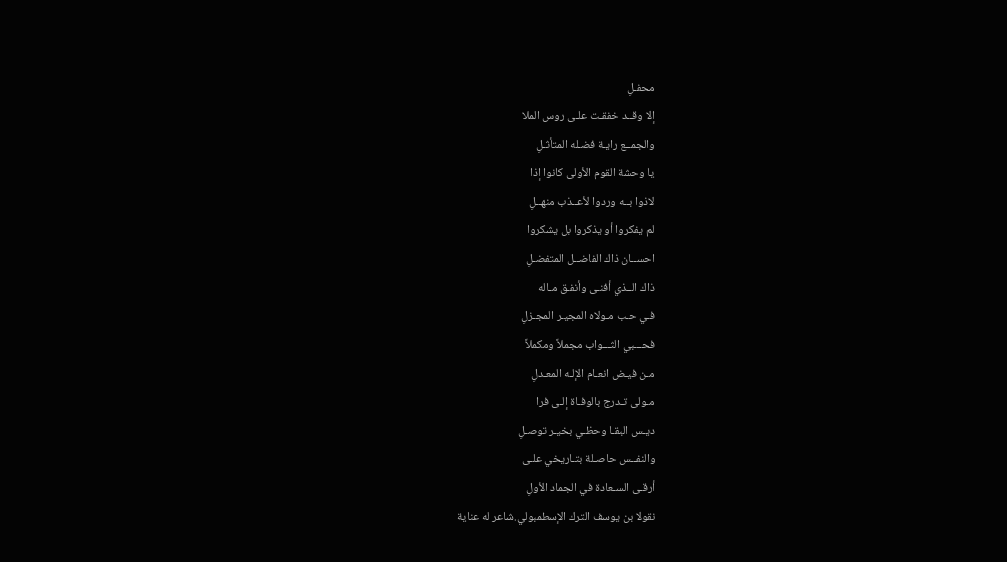محفـلِ
إلا وقــد خفقـت علـى روس الملا
والجمــع رايـة فضـله المتأثـلِ
يا وحشة القوم الأولى كانوا إذا
لاذوا بــه وردوا لأعــذب منهــلِ
لم يفكروا أو يذكروا بل يشكروا
احســان ذاك الفاضــل المتفضـلِ
ذاك الــذي أفنـى وأنفـق مـاله
فـي حـب مـولاه المجيـر المجـزلِ
فحـــبي الثـــواب مجملاً ومكملاً
مـن فيـض انعـام الإلـه المعـدلِ
مـولى تـدرج بالوفـاة إلـى فرا
ديـس البقـا وحظـي بخيـر توصـلِ
والنفــس حاصـلة بتـاريخي علـى
أرقـى السـعادة في الجماد الأولِ
نقولا بن يوسف الترك الإسطمبولي.شاعر له عناية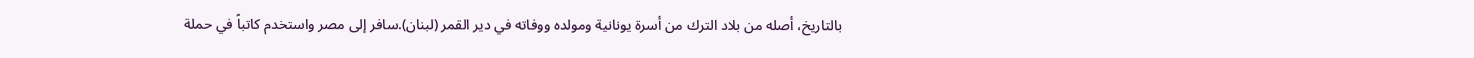بالتاريخ، أصله من بلاد الترك من أسرة يونانية ومولده ووفاته في دير القمر (لبنان).سافر إلى مصر واستخدم كاتباً في حملة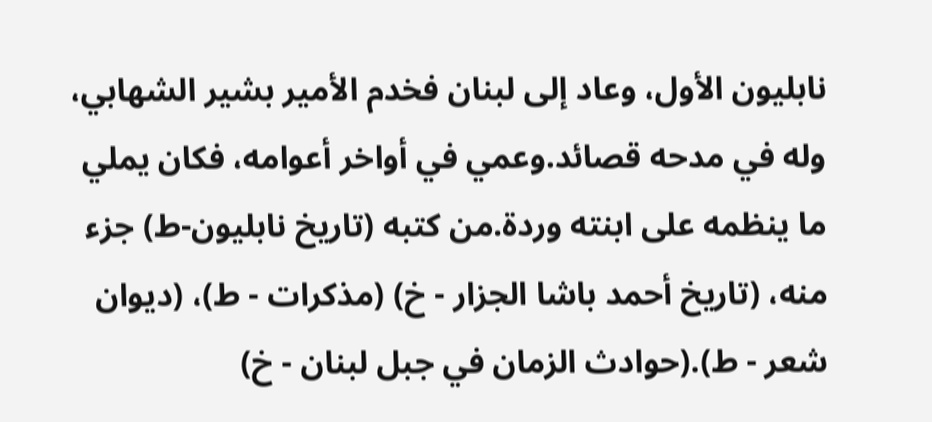نابليون الأول، وعاد إلى لبنان فخدم الأمير بشير الشهابي، وله في مدحه قصائد.وعمي في أواخر أعوامه، فكان يملي ما ينظمه على ابنته وردة.من كتبه (تاريخ نابليون-ط) جزء منه، (تاريخ أحمد باشا الجزار - خ) (مذكرات - ط)، (ديوان شعر - ط).(حوادث الزمان في جبل لبنان - خ)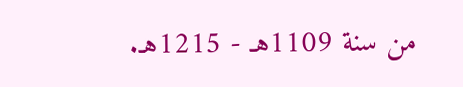من سنة 1109هـ - 1215هـ.